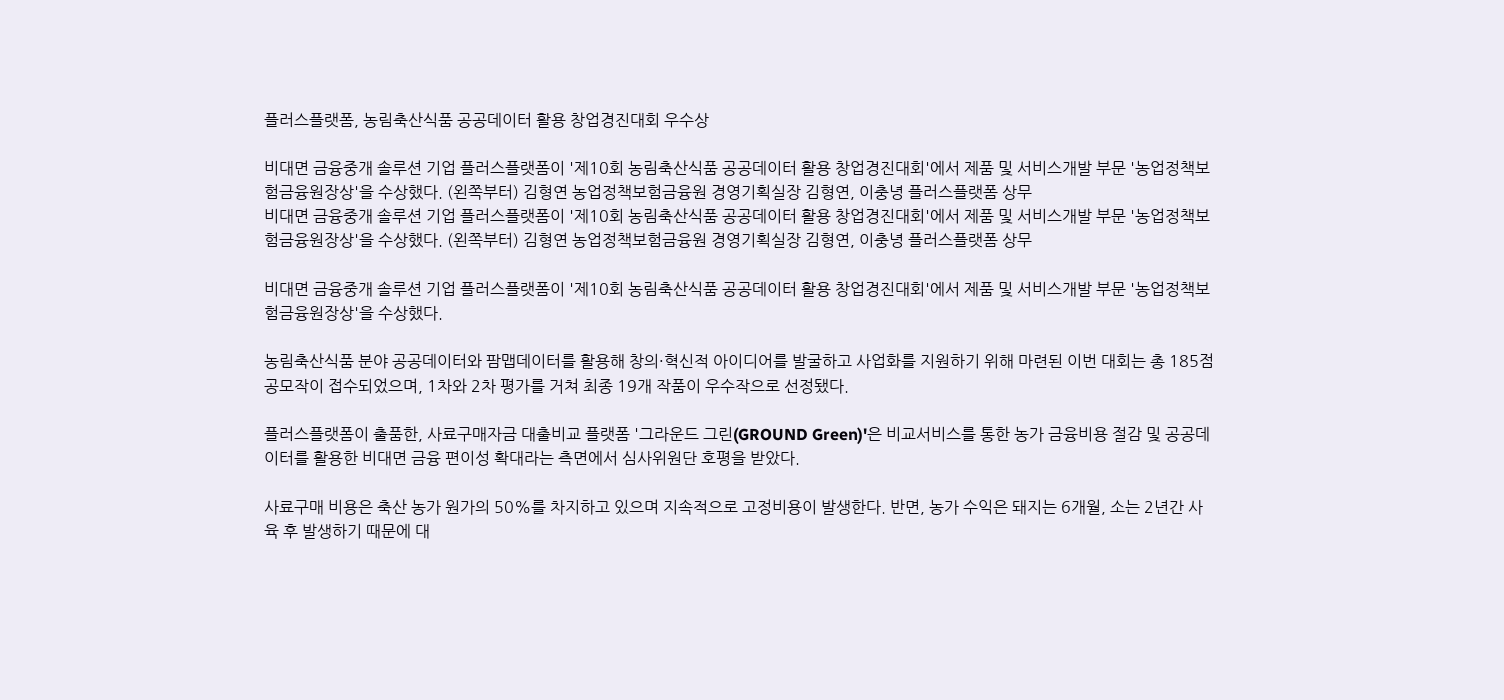플러스플랫폼, 농림축산식품 공공데이터 활용 창업경진대회 우수상

비대면 금융중개 솔루션 기업 플러스플랫폼이 '제10회 농림축산식품 공공데이터 활용 창업경진대회'에서 제품 및 서비스개발 부문 '농업정책보험금융원장상'을 수상했다. (왼쪽부터) 김형연 농업정책보험금융원 경영기획실장 김형연, 이충녕 플러스플랫폼 상무
비대면 금융중개 솔루션 기업 플러스플랫폼이 '제10회 농림축산식품 공공데이터 활용 창업경진대회'에서 제품 및 서비스개발 부문 '농업정책보험금융원장상'을 수상했다. (왼쪽부터) 김형연 농업정책보험금융원 경영기획실장 김형연, 이충녕 플러스플랫폼 상무

비대면 금융중개 솔루션 기업 플러스플랫폼이 '제10회 농림축산식품 공공데이터 활용 창업경진대회'에서 제품 및 서비스개발 부문 '농업정책보험금융원장상'을 수상했다.

농림축산식품 분야 공공데이터와 팜맵데이터를 활용해 창의·혁신적 아이디어를 발굴하고 사업화를 지원하기 위해 마련된 이번 대회는 총 185점 공모작이 접수되었으며, 1차와 2차 평가를 거쳐 최종 19개 작품이 우수작으로 선정됐다.

플러스플랫폼이 출품한, 사료구매자금 대출비교 플랫폼 '그라운드 그린(GROUND Green)'은 비교서비스를 통한 농가 금융비용 절감 및 공공데이터를 활용한 비대면 금융 편이성 확대라는 측면에서 심사위원단 호평을 받았다.

사료구매 비용은 축산 농가 원가의 50%를 차지하고 있으며 지속적으로 고정비용이 발생한다. 반면, 농가 수익은 돼지는 6개월, 소는 2년간 사육 후 발생하기 때문에 대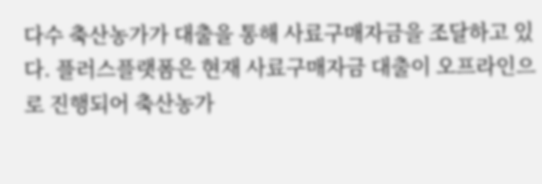다수 축산농가가 대출을 통해 사료구매자금을 조달하고 있다. 플러스플랫폼은 현재 사료구매자금 대출이 오프라인으로 진행되어 축산농가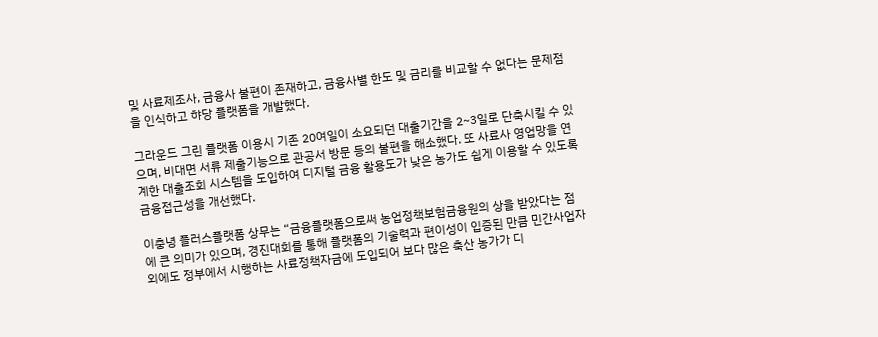및 사료제조사, 금융사 불편이 존재하고, 금융사별 한도 및 금리를 비교할 수 없다는 문제점을 인식하고 햐당 플랫폼을 개발했다.

그라운드 그린 플랫폼 이용시 기존 20여일이 소요되던 대출기간을 2~3일로 단축시킬 수 있으며, 비대면 서류 제출기능으로 관공서 방문 등의 불편을 해소했다. 또 사료사 영업망을 연계한 대출조회 시스템을 도입하여 디지털 금융 활용도가 낮은 농가도 쉽게 이용할 수 있도록 금융접근성을 개선했다.

이충녕 플러스플랫폼 상무는 “금융플랫폼으로써 농업정책보험금융원의 상을 받았다는 점에 큰 의미가 있으며, 경진대회를 통해 플랫폼의 기술력과 편이성이 입증된 만큼 민간사업자 외에도 정부에서 시행하는 사료정책자금에 도입되어 보다 많은 축산 농가가 디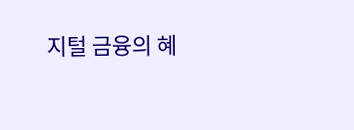지털 금융의 혜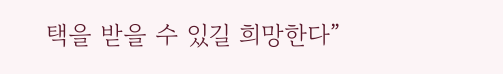택을 받을 수 있길 희망한다”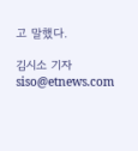고 말했다.

김시소 기자 siso@etnews.com